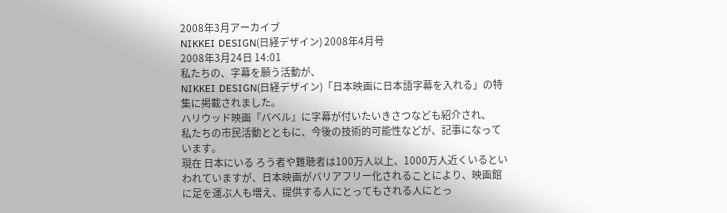2008年3月アーカイブ
NIKKEI DESIGN(日経デザイン) 2008年4月号
2008年3月24日 14:01
私たちの、字幕を願う活動が、
NIKKEI DESIGN(日経デザイン)「日本映画に日本語字幕を入れる」の特集に掲載されました。
ハリウッド映画『バベル』に字幕が付いたいきさつなども紹介され、
私たちの市民活動とともに、今後の技術的可能性などが、記事になっています。
現在 日本にいる ろう者や難聴者は100万人以上、1000万人近くいるといわれていますが、日本映画がバリアフリー化されることにより、映画館に足を運ぶ人も増え、提供する人にとってもされる人にとっ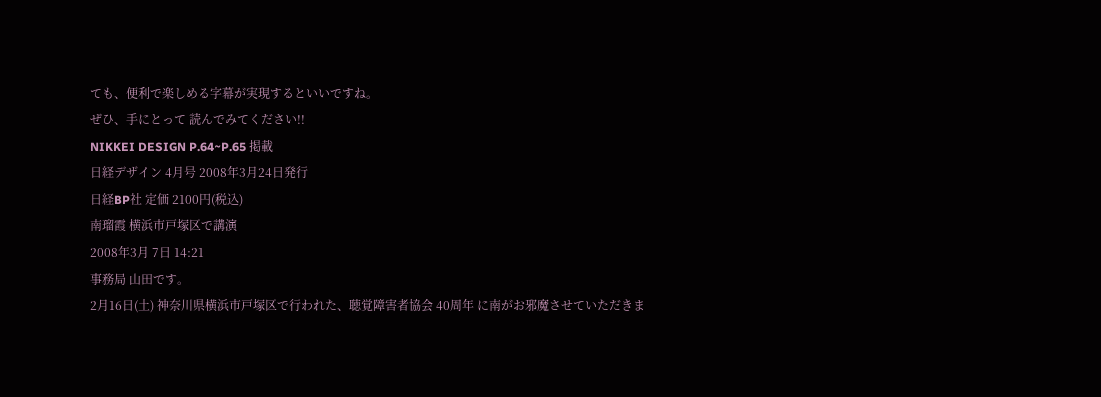ても、便利で楽しめる字幕が実現するといいですね。
ぜひ、手にとって 読んでみてください!!
NIKKEI DESIGN P.64~P.65 掲載
日経デザイン 4月号 2008年3月24日発行
日経BP社 定価 2100円(税込)
南瑠霞 横浜市戸塚区で講演
2008年3月 7日 14:21
事務局 山田です。
2月16日(土) 神奈川県横浜市戸塚区で行われた、聴覚障害者協会 40周年 に南がお邪魔させていただきま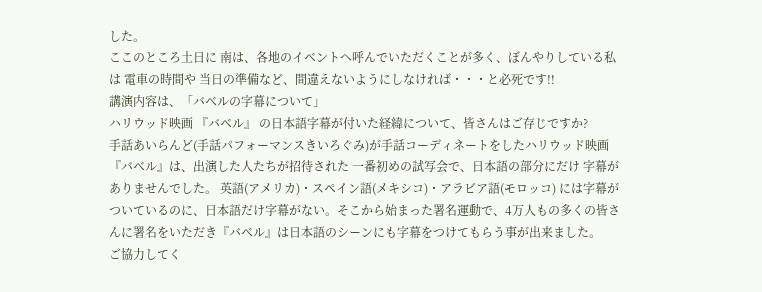した。
ここのところ土日に 南は、各地のイベントへ呼んでいただくことが多く、ぼんやりしている私は 電車の時間や 当日の準備など、間違えないようにしなければ・・・と必死です!!
講演内容は、「バベルの字幕について」
ハリウッド映画 『バベル』 の日本語字幕が付いた経緯について、皆さんはご存じですか?
手話あいらんど(手話パフォーマンスきいろぐみ)が手話コーディネートをしたハリウッド映画『バベル』は、出演した人たちが招待された 一番初めの試写会で、日本語の部分にだけ 字幕がありませんでした。 英語(アメリカ)・スペイン語(メキシコ)・アラビア語(モロッコ) には字幕がついているのに、日本語だけ字幕がない。そこから始まった署名運動で、4万人もの多くの皆さんに署名をいただき『バベル』は日本語のシーンにも字幕をつけてもらう事が出来ました。
ご協力してく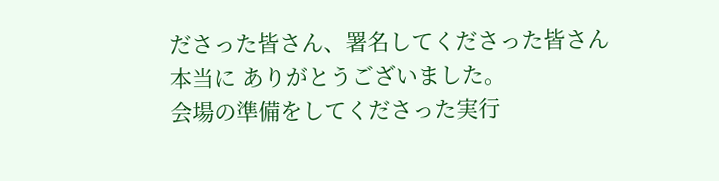ださった皆さん、署名してくださった皆さん 本当に ありがとうございました。
会場の準備をしてくださった実行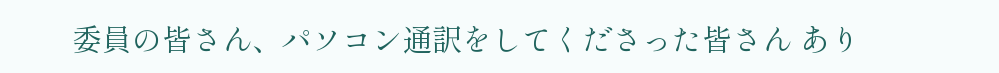委員の皆さん、パソコン通訳をしてくださった皆さん あり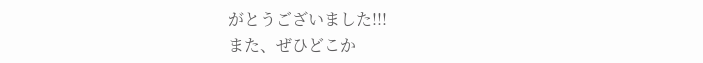がとうございました!!!
また、ぜひどこか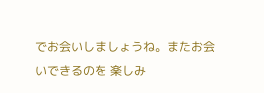でお会いしましょうね。またお会いできるのを 楽しみ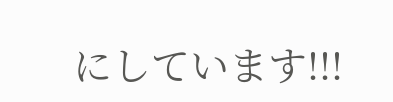にしています!!!